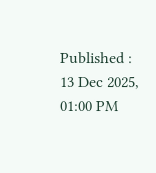Published : 13 Dec 2025, 01:00 PM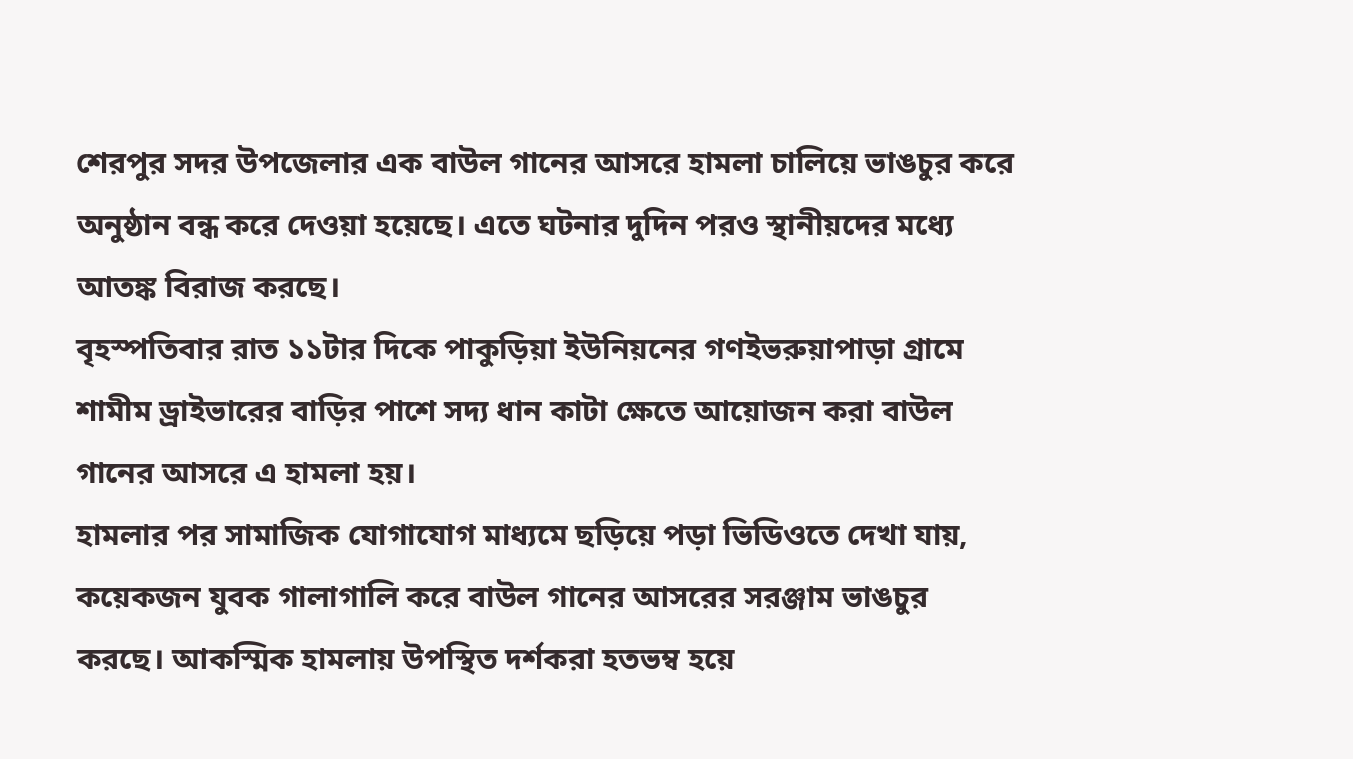শেরপুর সদর উপজেলার এক বাউল গানের আসরে হামলা চালিয়ে ভাঙচুর করে অনুষ্ঠান বন্ধ করে দেওয়া হয়েছে। এতে ঘটনার দুদিন পরও স্থানীয়দের মধ্যে আতঙ্ক বিরাজ করছে।
বৃহস্পতিবার রাত ১১টার দিকে পাকুড়িয়া ইউনিয়নের গণইভরুয়াপাড়া গ্রামে শামীম ড্রাইভারের বাড়ির পাশে সদ্য ধান কাটা ক্ষেতে আয়োজন করা বাউল গানের আসরে এ হামলা হয়।
হামলার পর সামাজিক যোগাযোগ মাধ্যমে ছড়িয়ে পড়া ভিডিওতে দেখা যায়, কয়েকজন যুবক গালাগালি করে বাউল গানের আসরের সরঞ্জাম ভাঙচুর করছে। আকস্মিক হামলায় উপস্থিত দর্শকরা হতভম্ব হয়ে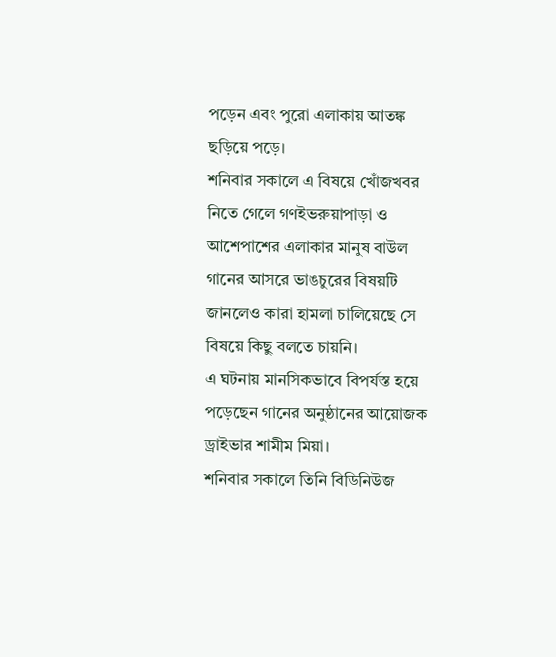পড়েন এবং পুরো এলাকায় আতঙ্ক ছড়িয়ে পড়ে।
শনিবার সকালে এ বিষয়ে খোঁজখবর নিতে গেলে গণইভরুয়াপাড়া ও আশেপাশের এলাকার মানুষ বাউল গানের আসরে ভাঙচুরের বিষয়টি জানলেও কারা হামলা চালিয়েছে সে বিষয়ে কিছু বলতে চায়নি।
এ ঘটনায় মানসিকভাবে বিপর্যস্ত হয়ে পড়েছেন গানের অনুষ্ঠানের আয়োজক ড্রাইভার শামীম মিয়া।
শনিবার সকালে তিনি বিডিনিউজ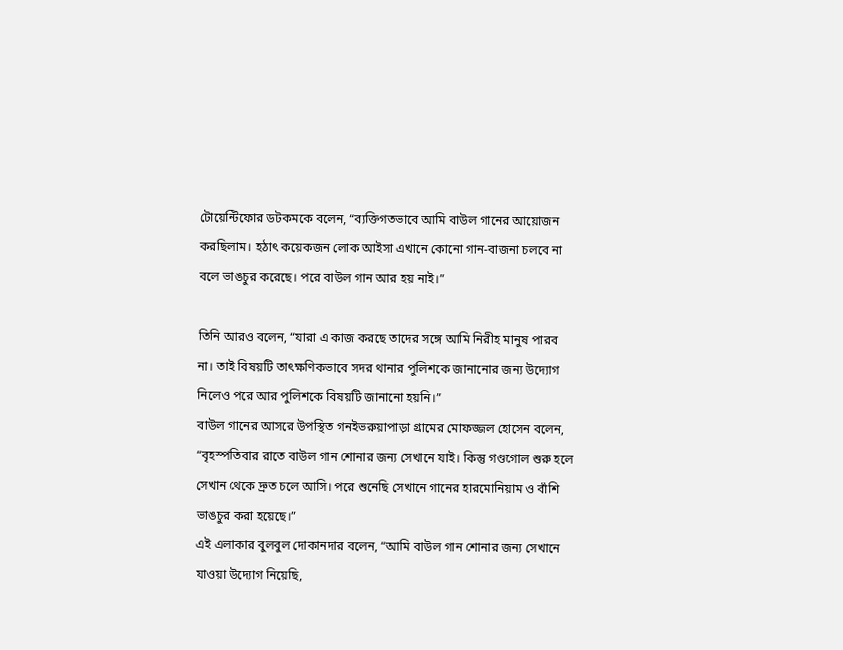টোয়েন্টিফোর ডটকমকে বলেন, “ব্যক্তিগতভাবে আমি বাউল গানের আয়োজন করছিলাম। হঠাৎ কয়েকজন লোক আইসা এখানে কোনো গান-বাজনা চলবে না বলে ভাঙচুর করেছে। পরে বাউল গান আর হয় নাই।”

তিনি আরও বলেন, “যারা এ কাজ করছে তাদের সঙ্গে আমি নিরীহ মানুষ পারব না। তাই বিষয়টি তাৎক্ষণিকভাবে সদর থানার পুলিশকে জানানোর জন্য উদ্যোগ নিলেও পরে আর পুলিশকে বিষয়টি জানানো হয়নি।”
বাউল গানের আসরে উপস্থিত গনইভরুয়াপাড়া গ্রামের মোফজ্জল হোসেন বলেন, “বৃহস্পতিবার রাতে বাউল গান শোনার জন্য সেখানে যাই। কিন্তু গণ্ডগোল শুরু হলে সেখান থেকে দ্রুত চলে আসি। পরে শুনেছি সেখানে গানের হারমোনিয়াম ও বাঁশি ভাঙচুর করা হয়েছে।”
এই এলাকার বুলবুল দোকানদার বলেন, “আমি বাউল গান শোনার জন্য সেখানে যাওয়া উদ্যোগ নিয়েছি,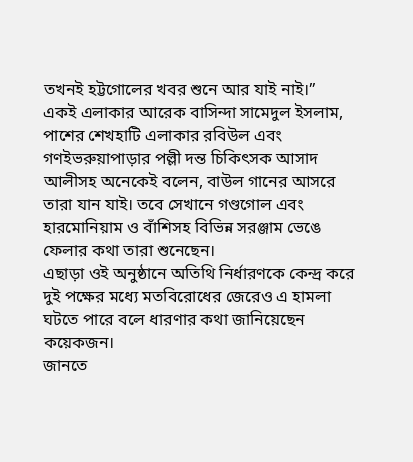তখনই হট্টগোলের খবর শুনে আর যাই নাই।”
একই এলাকার আরেক বাসিন্দা সামেদুল ইসলাম, পাশের শেখহাটি এলাকার রবিউল এবং গণইভরুয়াপাড়ার পল্লী দন্ত চিকিৎসক আসাদ আলীসহ অনেকেই বলেন, বাউল গানের আসরে তারা যান যাই। তবে সেখানে গণ্ডগোল এবং হারমোনিয়াম ও বাঁশিসহ বিভিন্ন সরঞ্জাম ভেঙে ফেলার কথা তারা শুনেছেন।
এছাড়া ওই অনুষ্ঠানে অতিথি নির্ধারণকে কেন্দ্র করে দুই পক্ষের মধ্যে মতবিরোধের জেরেও এ হামলা ঘটতে পারে বলে ধারণার কথা জানিয়েছেন কয়েকজন।
জানতে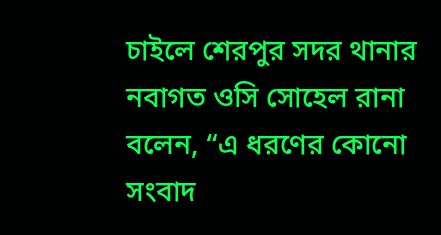চাইলে শেরপুর সদর থানার নবাগত ওসি সোহেল রানা বলেন, “এ ধরণের কোনো সংবাদ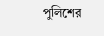পুলিশের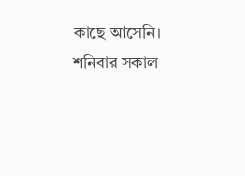কাছে আসেনি। শনিবার সকাল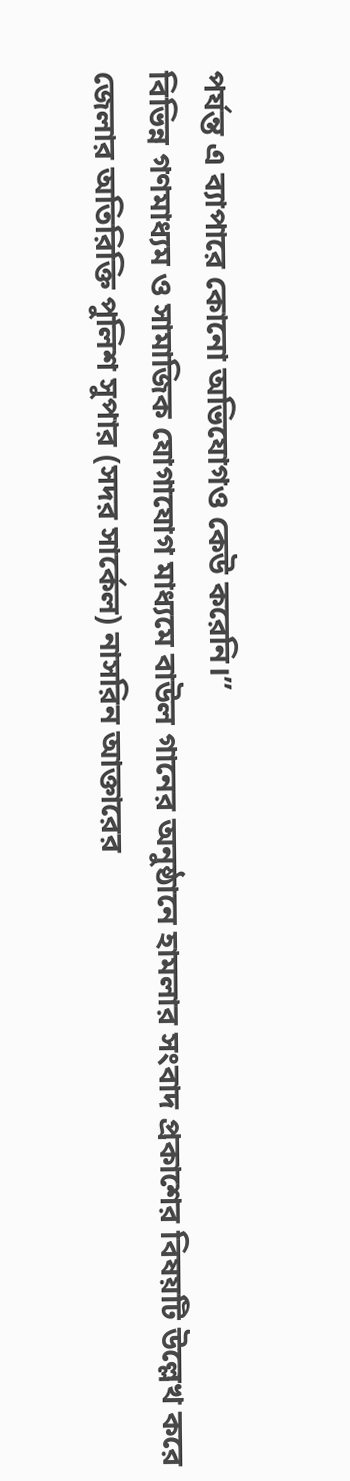পর্যন্ত এ ব্যাপারে কোনো অভিযোগও কেউ করেনি।”
বিভিন্ন গণমাধ্যম ও সামাজিক যোগাযোগ মাধ্যমে বাউল গানের অনুষ্ঠানে হামলার সংবাদ প্রকাশের বিষয়টি উল্লেখ করে জেলার অতিরিক্তি পুলিশ সুপার (সদর সার্কেল) নাসরিন আক্তারের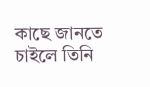কাছে জানতে চাইলে তিনি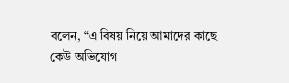বলেন, “এ বিষয় নিয়ে আমাদের কাছে কেউ অভিযোগ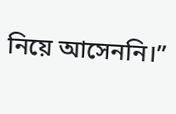নিয়ে আসেননি।”